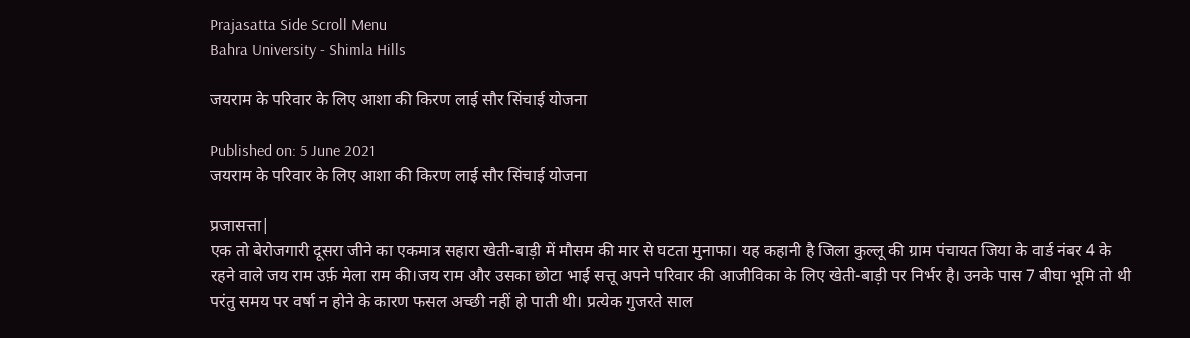Prajasatta Side Scroll Menu
Bahra University - Shimla Hills

जयराम के परिवार के लिए आशा की किरण लाई सौर सिंचाई योजना

Published on: 5 June 2021
जयराम के परिवार के लिए आशा की किरण लाई सौर सिंचाई योजना

प्रजासत्ता|
एक तो बेरोजगारी दूसरा जीने का एकमात्र सहारा खेती-बाड़ी में मौसम की मार से घटता मुनाफा। यह कहानी है जिला कुल्लू की ग्राम पंचायत जिया के वार्ड नंबर 4 के रहने वाले जय राम उर्फ़ मेला राम की।जय राम और उसका छोटा भाई सत्तू अपने परिवार की आजीविका के लिए खेती-बाड़ी पर निर्भर है। उनके पास 7 बीघा भूमि तो थी परंतु समय पर वर्षा न होने के कारण फसल अच्छी नहीं हो पाती थी। प्रत्येक गुजरते साल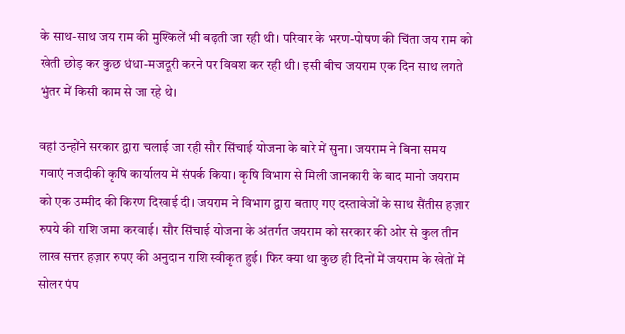के साथ-साथ जय राम की मुश्किलें भी बढ़ती जा रही थी। परिवार के भरण-पोषण की चिंता जय राम को खेती छोड़ कर कुछ धंधा-मजदूरी करने पर विवश कर रही थी। इसी बीच जयराम एक दिन साथ लगते भुंतर में किसी काम से जा रहे थे।

वहां उन्होंने सरकार द्वारा चलाई जा रही सौर सिंचाई योजना के बारे में सुना। जयराम ने बिना समय गवाएं नजदीकी कृषि कार्यालय में संपर्क किया। कृषि विभाग से मिली जानकारी के बाद मानो जयराम को एक उम्मीद की किरण दिखाई दी। जयराम ने विभाग द्वारा बताए गए दस्तावेजों के साथ सैंतीस हज़ार रुपये की राशि जमा करवाई। सौर सिंचाई योजना के अंतर्गत जयराम को सरकार की ओर से कुल तीन लाख सत्तर हज़ार रुपए की अनुदान राशि स्वीकृत हुई। फिर क्या था कुछ ही दिनों में जयराम के खेतों में सोलर पंप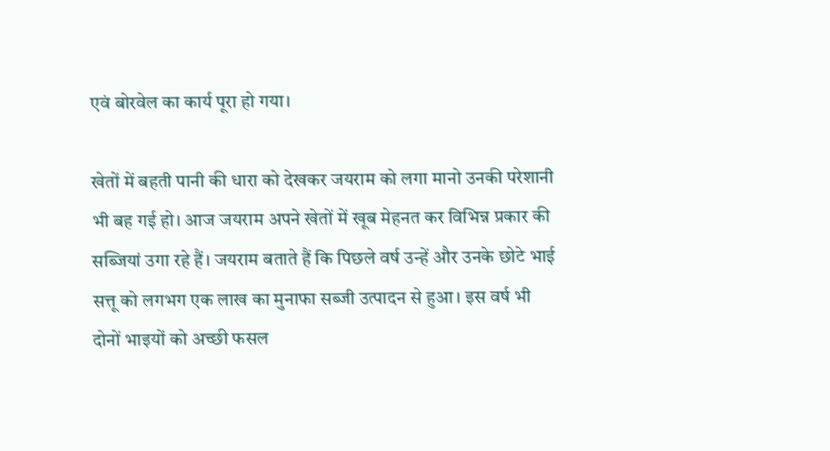एवं बोरवेल का कार्य पूरा हो गया।

खेतों में बहती पानी की धारा को देखकर जयराम को लगा मानो उनकी परेशानी भी बह गई हो। आज जयराम अपने खेतों में खूब मेहनत कर विभिन्न प्रकार की सब्जियां उगा रहे हैं। जयराम बताते हैं कि पिछले वर्ष उन्हें और उनके छोटे भाई सत्तू को लगभग एक लाख का मुनाफा सब्जी उत्पादन से हुआ। इस वर्ष भी दोनों भाइयों को अच्छी फसल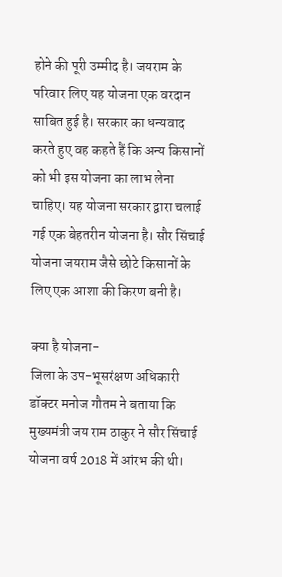होने की पूरी उम्मीद है। जयराम के परिवार लिए यह योजना एक वरदान साबित हुई है। सरकार का धन्यवाद करते हुए वह कहते हैं कि अन्य किसानों को भी इस योजना का लाभ लेना चाहिए। यह योजना सरकार द्वारा चलाई गई एक बेहतरीन योजना है। सौर सिंचाई योजना जयराम जैसे छोटे किसानों के लिए एक आशा की किरण बनी है।

क्या है योजना-
जिला के उप-भूसरंक्षण अधिकारी डॉक्टर मनोज गौतम ने बताया कि मुख्यमंत्री जय राम ठाकुर ने सौर सिंचाई योजना वर्ष 2018 में आंरभ की थी।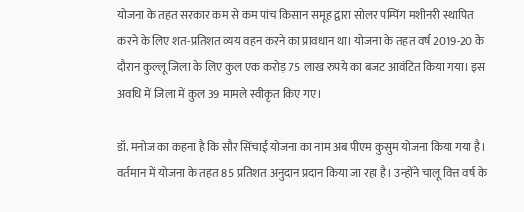योजना के तहत सरकार कम से कम पांच किसान समूह द्वारा सोलर पम्पिंग मशीनरी स्थापित करने के लिए शत-प्रतिशत व्यय वहन करने का प्रावधान था। योजना के तहत वर्ष 2019-20 के दौरान कुल्लू जिला के लिए कुल एक करोड़ 75 लाख रुपये का बजट आवंटित किया गया। इस अवधि में जिला में कुल 39 मामले स्वीकृत किए गए।

डॉ. मनोज का कहना है कि सौर सिंचाई योजना का नाम अब पीएम कुसुम योजना किया गया है। वर्तमान में योजना के तहत 85 प्रतिशत अनुदान प्रदान किया जा रहा है। उन्होंने चालू वित्त वर्ष के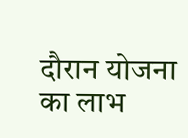दौरान योजना का लाभ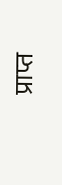प्राप्त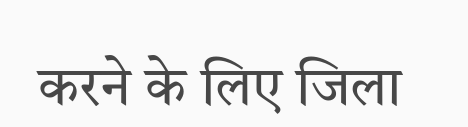करने के लिए जिला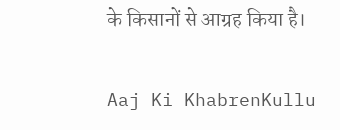के किसानों से आग्रह किया है।

Aaj Ki KhabrenKullu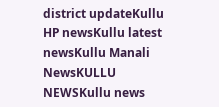district updateKullu HP newsKullu latest newsKullu Manali NewsKULLU NEWSKullu news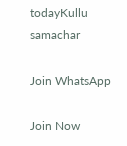todayKullu samachar

Join WhatsApp

Join Now